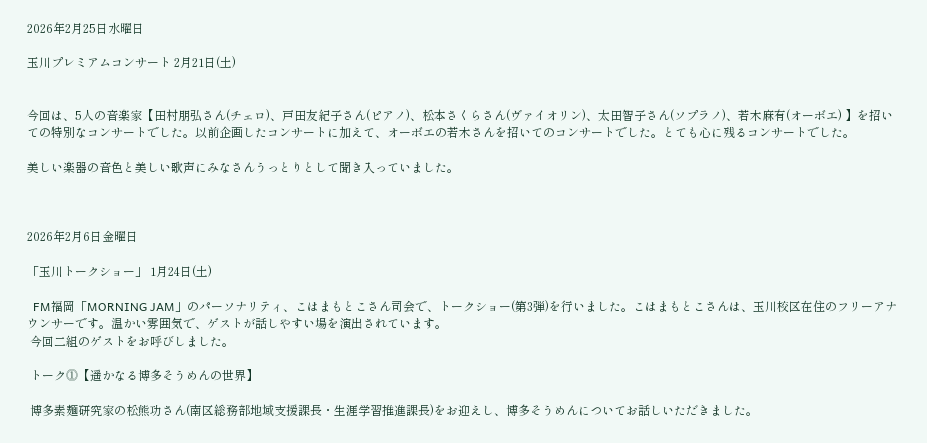2026年2月25日水曜日

玉川プレミアムコンサート 2月21日(土)


今回は、5人の音楽家【田村朋弘さん(チェロ)、戸田友紀子さん(ピアノ)、松本さくらさん(ヴァイオリン)、太田智子さん(ソプラノ)、若木麻有(オーボエ) 】を招いての特別なコンサートでした。以前企画したコンサートに加えて、オーボエの若木さんを招いてのコンサートでした。とても心に残るコンサートでした。

美しい楽器の音色と美しい歌声にみなさんうっとりとして聞き入っていました。



2026年2月6日金曜日

「玉川トークショー」 1月24日(土)

  FM福岡「MORNING JAM」のパーソナリティ、こはまもとこさん司会で、トークショー(第3弾)を行いました。こはまもとこさんは、玉川校区在住のフリーアナウンサーです。温かい雰囲気で、ゲストが話しやすい場を演出されています。
 今回二組のゲストをお呼びしました。

 トーク⓵【遥かなる博多そうめんの世界】

 博多素麺研究家の松熊功さん(南区総務部地域支援課長・生涯学習推進課長)をお迎えし、博多そうめんについてお話しいただきました。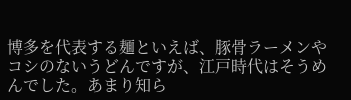博多を代表する麺といえば、豚骨ラーメンやコシのないうどんですが、江戸時代はそうめんでした。あまり知ら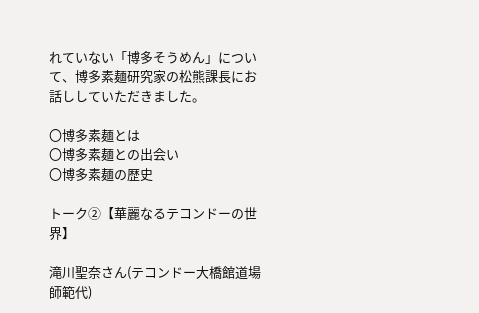れていない「博多そうめん」について、博多素麺研究家の松熊課長にお話ししていただきました。

〇博多素麺とは
〇博多素麺との出会い
〇博多素麺の歴史

トーク②【華麗なるテコンドーの世界】

滝川聖奈さん(テコンドー大橋館道場師範代)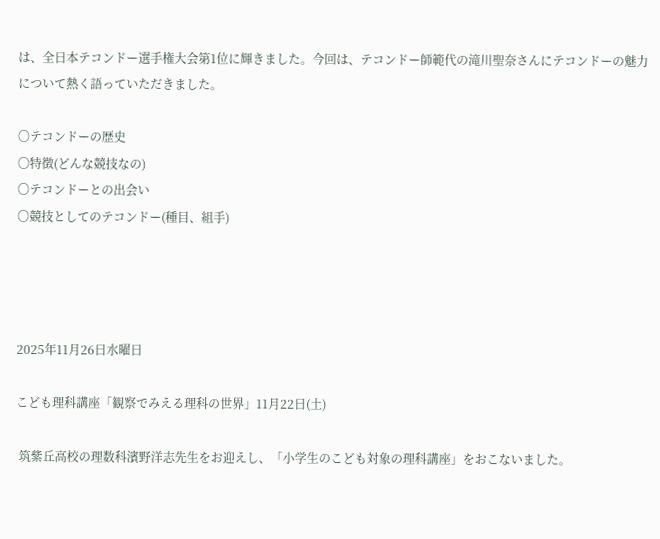は、全日本テコンドー選手権大会第1位に輝きました。今回は、テコンドー師範代の滝川聖奈さんにテコンドーの魅力について熱く語っていただきました。

〇テコンドーの歴史
〇特徴(どんな競技なの)
〇テコンドーとの出会い
〇競技としてのテコンドー(種目、組手)




2025年11月26日水曜日

こども理科講座「観察でみえる理科の世界」11月22日(土)

 筑紫丘高校の理数科濱野洋志先生をお迎えし、「小学生のこども対象の理科講座」をおこないました。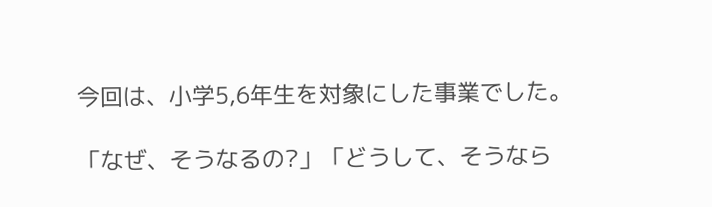今回は、小学5,6年生を対象にした事業でした。

「なぜ、そうなるの?」「どうして、そうなら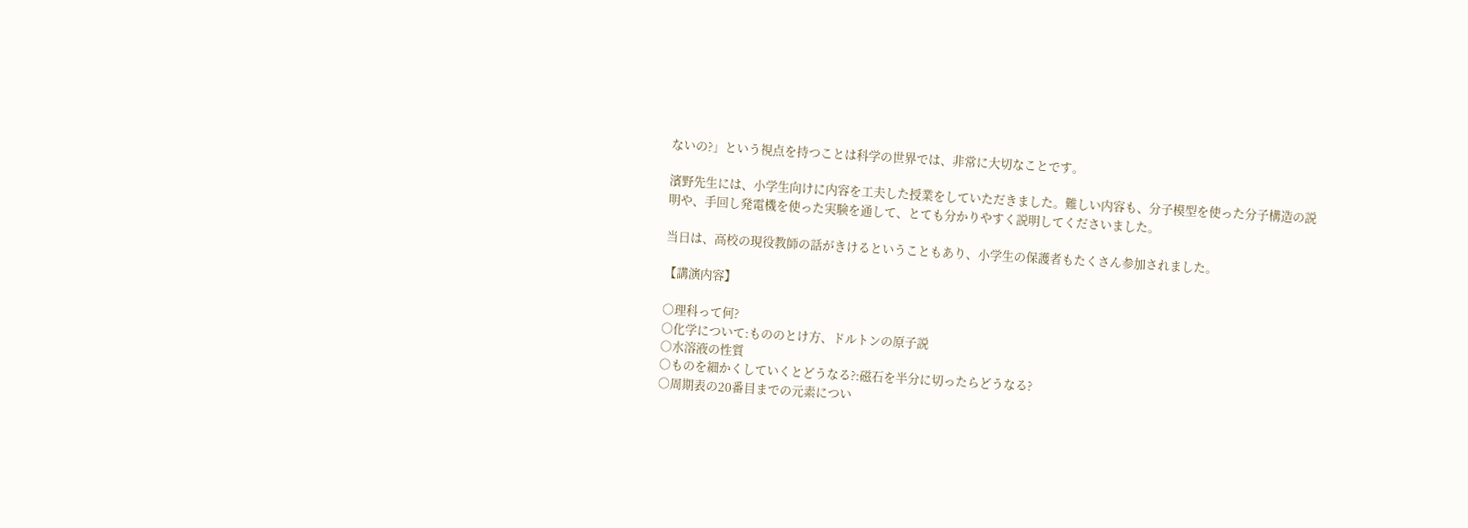ないの?」という視点を持つことは科学の世界では、非常に大切なことです。

濱野先生には、小学生向けに内容を工夫した授業をしていただきました。難しい内容も、分子模型を使った分子構造の説明や、手回し発電機を使った実験を通して、とても分かりやすく説明してくださいました。

当日は、高校の現役教師の話がきけるということもあり、小学生の保護者もたくさん参加されました。

【講演内容】

○理科って何?
○化学について:もののとけ方、ドルトンの原子説
○水溶液の性質
○ものを細かくしていくとどうなる?:磁石を半分に切ったらどうなる?
○周期表の20番目までの元素につい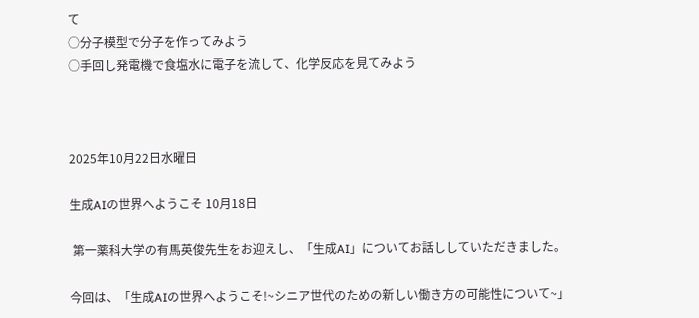て
○分子模型で分子を作ってみよう
○手回し発電機で食塩水に電子を流して、化学反応を見てみよう



2025年10月22日水曜日

生成AIの世界へようこそ 10月18日

 第一薬科大学の有馬英俊先生をお迎えし、「生成AI」についてお話ししていただきました。

今回は、「生成AIの世界へようこそ!~シニア世代のための新しい働き方の可能性について~」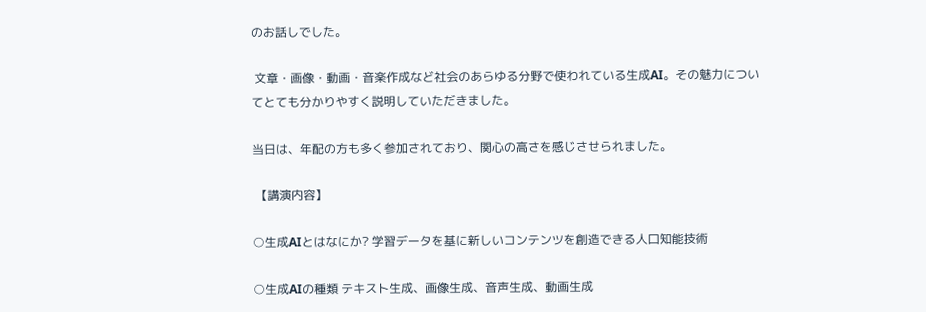のお話しでした。

 文章・画像・動画・音楽作成など社会のあらゆる分野で使われている生成AI。その魅力についてとても分かりやすく説明していただきました。

当日は、年配の方も多く参加されており、関心の高さを感じさせられました。

 【講演内容】

○生成AIとはなにか? 学習データを基に新しいコンテンツを創造できる人口知能技術

○生成AIの種類 テキスト生成、画像生成、音声生成、動画生成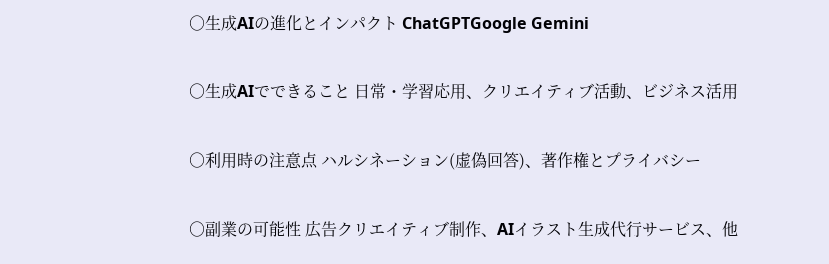○生成AIの進化とインパクト ChatGPTGoogle Gemini

○生成AIでできること 日常・学習応用、クリエイティブ活動、ビジネス活用

○利用時の注意点 ハルシネーション(虚偽回答)、著作権とプライバシー

○副業の可能性 広告クリエイティブ制作、AIイラスト生成代行サービス、他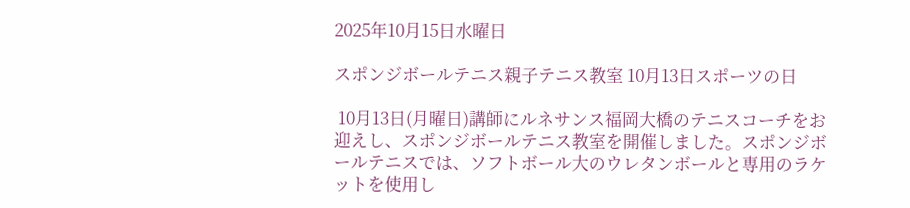2025年10月15日水曜日

スポンジボールテニス親子テニス教室 10月13日スポーツの日

 10月13日(月曜日)講師にルネサンス福岡大橋のテニスコーチをお迎えし、スポンジボールテニス教室を開催しました。スポンジボールテニスでは、ソフトボール大のウレタンボールと専用のラケットを使用し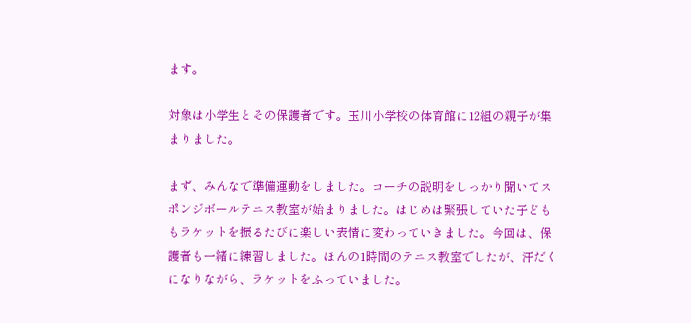ます。

対象は小学生とその保護者です。玉川小学校の体育館に12組の親子が集まりました。

まず、みんなで準備運動をしました。コーチの説明をしっかり聞いてスポンジボールテニス教室が始まりました。はじめは緊張していた子どももラケットを振るたびに楽しい表情に変わっていきました。今回は、保護者も一緒に練習しました。ほんの1時間のテニス教室でしたが、汗だくになりながら、ラケットをふっていました。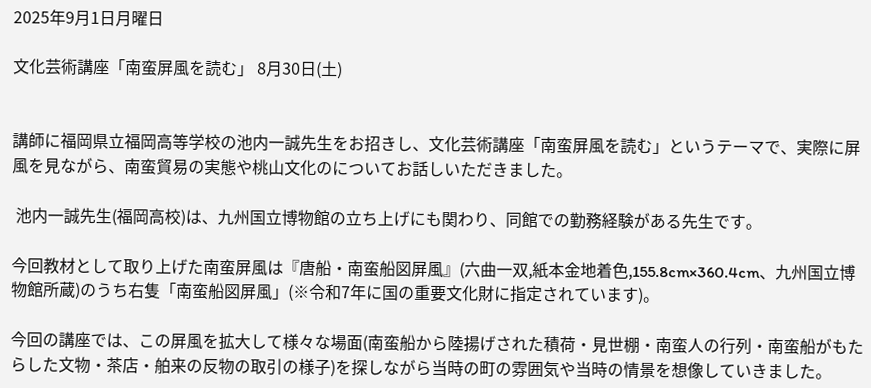2025年9月1日月曜日

文化芸術講座「南蛮屏風を読む」 8月30日(土)


講師に福岡県立福岡高等学校の池内一誠先生をお招きし、文化芸術講座「南蛮屏風を読む」というテーマで、実際に屏風を見ながら、南蛮貿易の実態や桃山文化のについてお話しいただきました。

 池内一誠先生(福岡高校)は、九州国立博物館の立ち上げにも関わり、同館での勤務経験がある先生です。

今回教材として取り上げた南蛮屏風は『唐船・南蛮船図屏風』(六曲一双,紙本金地着色,155.8cm×360.4cm、九州国立博物館所蔵)のうち右隻「南蛮船図屏風」(※令和7年に国の重要文化財に指定されています)。

今回の講座では、この屏風を拡大して様々な場面(南蛮船から陸揚げされた積荷・見世棚・南蛮人の行列・南蛮船がもたらした文物・茶店・舶来の反物の取引の様子)を探しながら当時の町の雰囲気や当時の情景を想像していきました。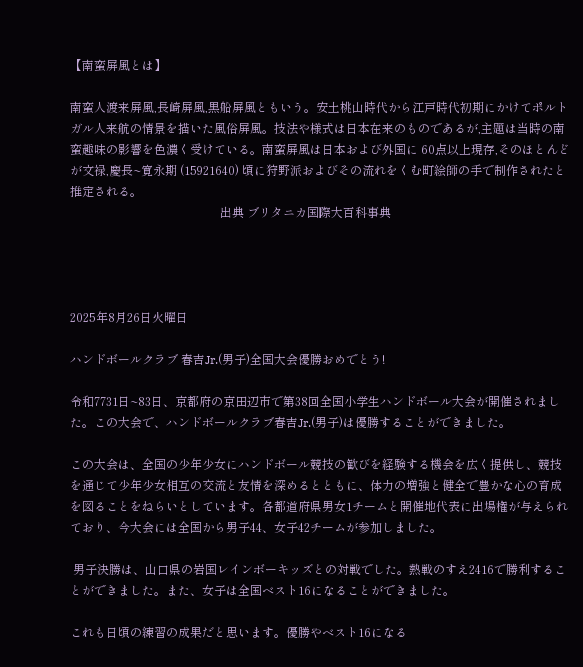【南蛮屏風とは】

南蛮人渡来屏風,長崎屏風,黒船屏風ともいう。安土桃山時代から江戸時代初期にかけてポルトガル人来航の情景を描いた風俗屏風。技法や様式は日本在来のものであるが,主題は当時の南蛮趣味の影響を色濃く受けている。南蛮屏風は日本および外国に 60点以上現存,そのほとんどが文禄,慶長~寛永期 (15921640) 頃に狩野派およびその流れをくむ町絵師の手で制作されたと推定される。
                                                  出典 ブリタニカ国際大百科事典




2025年8月26日火曜日

ハンドボールクラブ 春吉Jr.(男子)全国大会優勝おめでとう!

令和7731日~83日、京都府の京田辺市で第38回全国小学生ハンドボール大会が開催されました。この大会で、ハンドボールクラブ春吉Jr.(男子)は優勝することができました。

この大会は、全国の少年少女にハンドボール競技の歓びを経験する機会を広く提供し、競技を通じて少年少女相互の交流と友情を深めるとともに、体力の増強と健全で豊かな心の育成を図ることをねらいとしています。各都道府県男女1チームと開催地代表に出場権が与えられており、今大会には全国から男子44、女子42チームが参加しました。

 男子決勝は、山口県の岩国レインボーキッズとの対戦でした。熱戦のすえ2416で勝利することができました。また、女子は全国ベスト16になることができました。

これも日頃の練習の成果だと思います。優勝やベスト16になる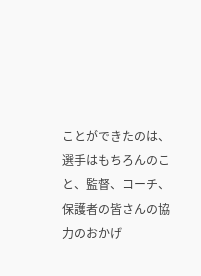ことができたのは、選手はもちろんのこと、監督、コーチ、保護者の皆さんの協力のおかげ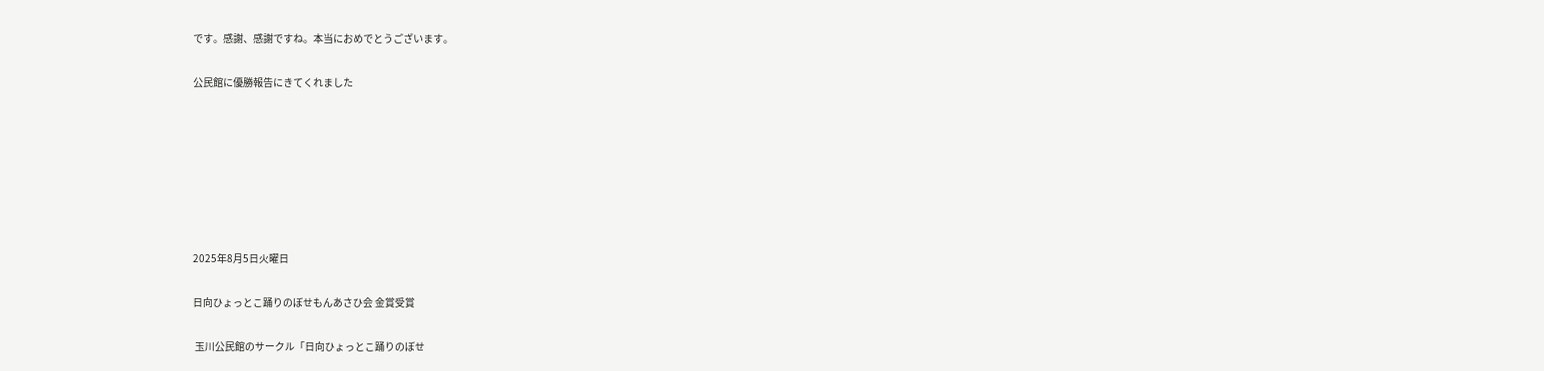です。感謝、感謝ですね。本当におめでとうございます。

公民館に優勝報告にきてくれました







2025年8月5日火曜日

日向ひょっとこ踊りのぼせもんあさひ会 金賞受賞

 玉川公民館のサークル「日向ひょっとこ踊りのぼせ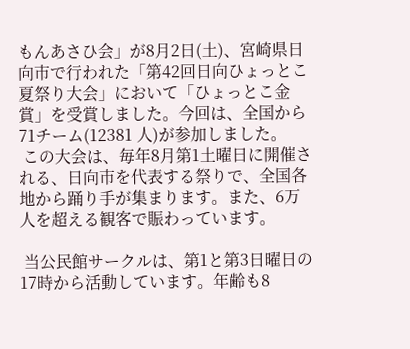もんあさひ会」が8月2日(土)、宮崎県日向市で行われた「第42回日向ひょっとこ夏祭り大会」において「ひょっとこ金賞」を受賞しました。今回は、全国から71チーム(12381 人)が参加しました。
 この大会は、毎年8月第1土曜日に開催される、日向市を代表する祭りで、全国各地から踊り手が集まります。また、6万人を超える観客で賑わっています。

 当公民館サークルは、第1と第3日曜日の17時から活動しています。年齢も8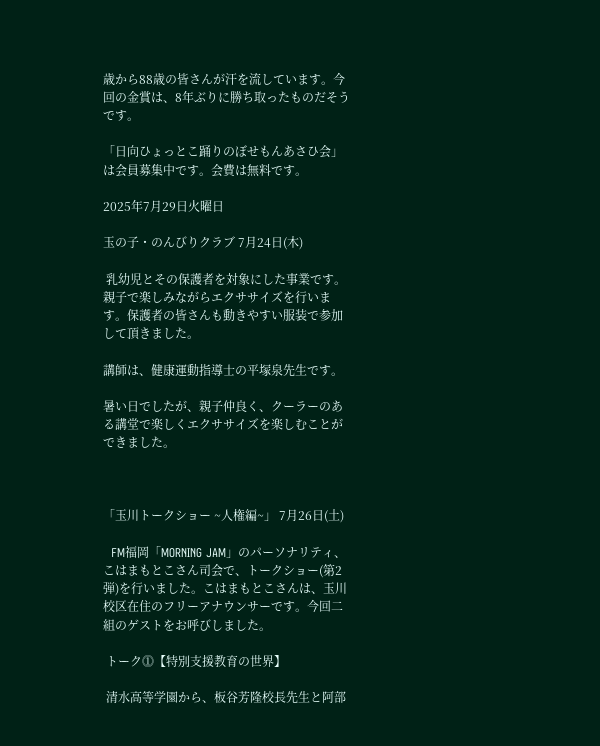歳から88歳の皆さんが汗を流しています。今回の金賞は、8年ぶりに勝ち取ったものだそうです。

「日向ひょっとこ踊りのぼせもんあさひ会」は会員募集中です。会費は無料です。

2025年7月29日火曜日

玉の子・のんびりクラブ 7月24日(木)

 乳幼児とその保護者を対象にした事業です。親子で楽しみながらエクササイズを行います。保護者の皆さんも動きやすい服装で参加して頂きました。

講師は、健康運動指導士の平塚泉先生です。

暑い日でしたが、親子仲良く、クーラーのある講堂で楽しくエクササイズを楽しむことができました。



「玉川トークショー ~人権編~」 7月26日(土)

  FM福岡「MORNING JAM」のパーソナリティ、こはまもとこさん司会で、トークショー(第2弾)を行いました。こはまもとこさんは、玉川校区在住のフリーアナウンサーです。今回二組のゲストをお呼びしました。

 トーク⓵【特別支援教育の世界】

 清水高等学園から、板谷芳隆校長先生と阿部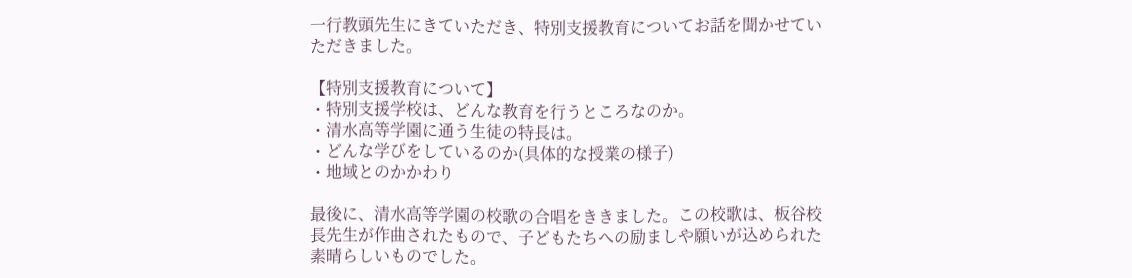一行教頭先生にきていただき、特別支援教育についてお話を聞かせていただきました。

【特別支援教育について】
・特別支援学校は、どんな教育を行うところなのか。
・清水高等学園に通う生徒の特長は。
・どんな学びをしているのか(具体的な授業の様子)
・地域とのかかわり

最後に、清水高等学園の校歌の合唱をききました。この校歌は、板谷校長先生が作曲されたもので、子どもたちへの励ましや願いが込められた素晴らしいものでした。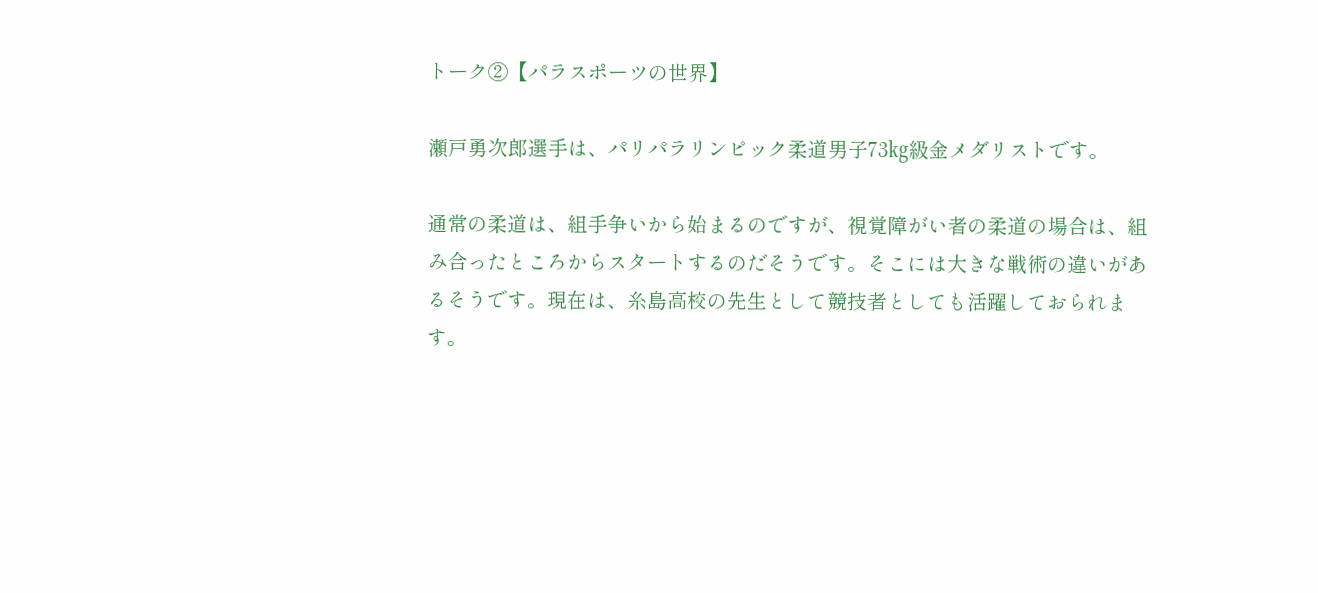トーク②【パラスポーツの世界】

瀬戸勇次郎選手は、パリパラリンピック柔道男子73㎏級金メダリストです。

通常の柔道は、組手争いから始まるのですが、視覚障がい者の柔道の場合は、組み合ったところからスタートするのだそうです。そこには大きな戦術の違いがあるそうです。現在は、糸島高校の先生として競技者としても活躍しておられます。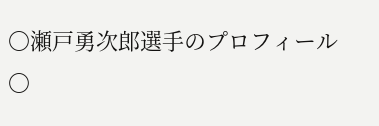〇瀬戸勇次郎選手のプロフィール
〇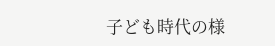子ども時代の様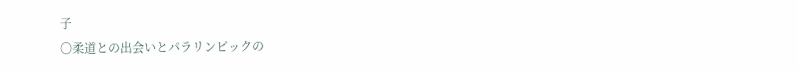子
〇柔道との出会いとパラリンピックの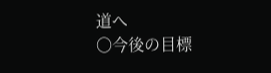道へ
〇今後の目標